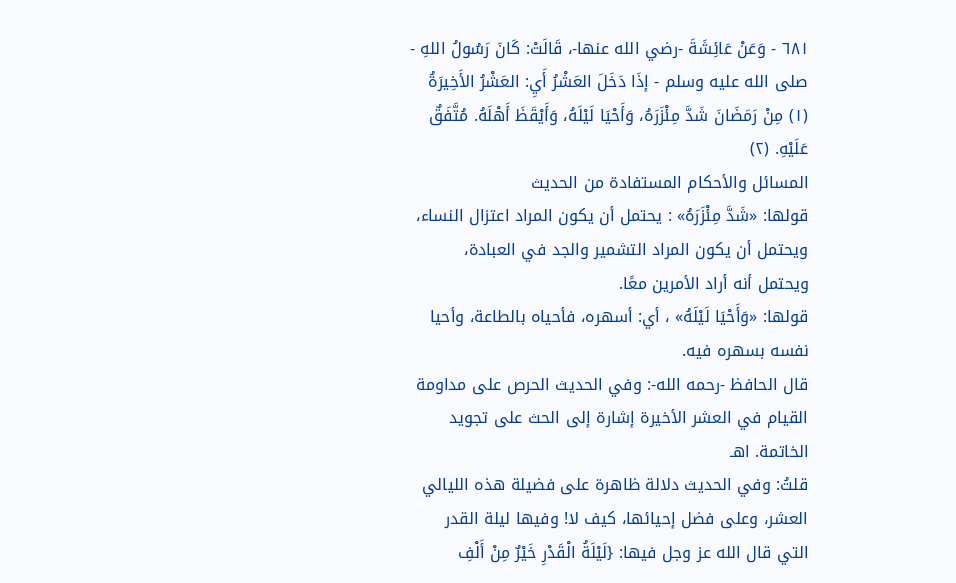٦٨١ - وَعَنْ عَائِشَةَ -رضي الله عنها-، قَالَتْ: كَانَ رَسُولُ اللهِ - صلى الله عليه وسلم - إذَا دَخَلَ العَشْرُ أَيِ: العَشْرُ الأَخِيرَةُ (١) مِنْ رَمَضَانَ شَدَّ مِئْزَرَهُ، وَأَحْيَا لَيْلَهُ، وَأَيْقَظَ أَهْلَهُ. مُتَّفَقٌ عَلَيْهِ. (٢)
المسائل والأحكام المستفادة من الحديث
قولها: «شَدَّ مِئْزَرَهُ» : يحتمل أن يكون المراد اعتزال النساء، ويحتمل أن يكون المراد التشمير والجد في العبادة، ويحتمل أنه أراد الأمرين معًا.
قولها: «وَأَحْيَا لَيْلَهُ» ، أي: أسهره، فأحياه بالطاعة، وأحيا نفسه بسهره فيه.
قال الحافظ -رحمه الله-: وفي الحديث الحرص على مداومة القيام في العشر الأخيرة إشارة إلى الحث على تجويد الخاتمة. اهـ
قلتُ: وفي الحديث دلالة ظاهرة على فضيلة هذه الليالي العشر، وعلى فضل إحيائها، كيف لا! وفيها ليلة القدر التي قال الله عز وجل فيها: {لَيْلَةُ الْقَدْرِ خَيْرٌ مِنْ أَلْفِ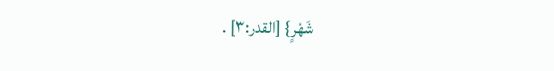شَهْرٍ} [القدر:٣] .